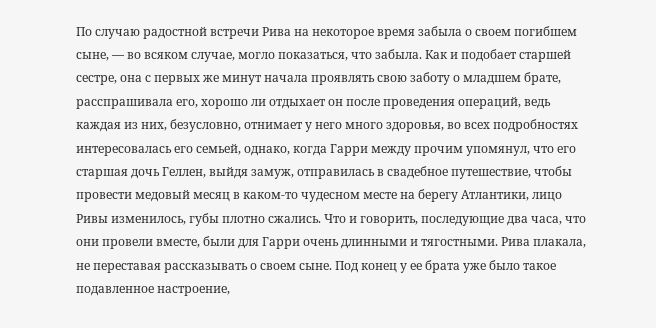По случаю радостной встречи Рива на некоторое время забыла о своем погибшем сыне, — во всяком случае, могло показаться, что забыла. Как и подобает старшей сестре, она с первых же минут начала проявлять свою заботу о младшем брате, расспрашивала его, хорошо ли отдыхает он после проведения операций, ведь каждая из них, безусловно, отнимает у него много здоровья, во всех подробностях интересовалась его семьей, однако, когда Гарри между прочим упомянул, что его старшая дочь Геллен, выйдя замуж, отправилась в свадебное путешествие, чтобы провести медовый месяц в каком-то чудесном месте на берегу Атлантики, лицо Ривы изменилось, губы плотно сжались. Что и говорить, последующие два часа, что они провели вместе, были для Гарри очень длинными и тягостными. Рива плакала, не переставая рассказывать о своем сыне. Под конец у ее брата уже было такое подавленное настроение,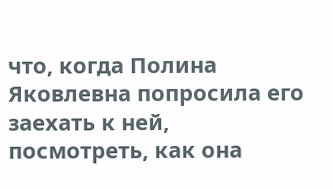что, когда Полина Яковлевна попросила его заехать к ней, посмотреть, как она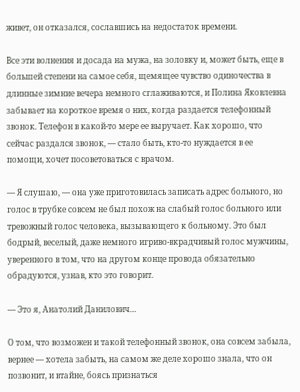живет, он отказался, сославшись на недостаток времени.

Все эти волнения и досада на мужа, на золовку и, может быть, еще в большей степени на самое себя, щемящее чувство одиночества в длинные зимние вечера немного сглаживаются, и Полина Яковлевна забывает на короткое время о них, когда раздается телефонный звонок. Телефон в какой-то мере ее выручает. Как хорошо, что сейчас раздался звонок, — стало быть, кто-то нуждается в ее помощи, хочет посоветоваться с врачом.

— Я слушаю, — она уже приготовилась записать адрес больного, но голос в трубке совсем не был похож на слабый голос больного или тревожный голос человека, вызывающего к больному. Это был бодрый, веселый, даже немного игриво-вкрадчивый голос мужчины, уверенного в том, что на другом конце провода обязательно обрадуются, узнав, кто это говорит.

— Это я, Анатолий Данилович…

О том, что возможен и такой телефонный звонок, она совсем забыла, вернее — хотела забыть, на самом же деле хорошо знала, что он позвонит, и втайне, боясь признаться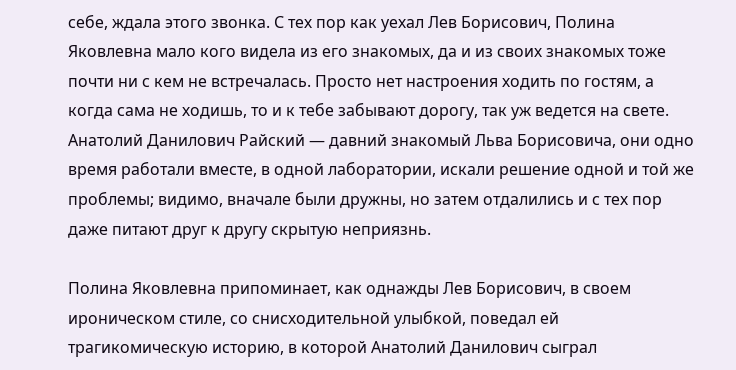себе, ждала этого звонка. С тех пор как уехал Лев Борисович, Полина Яковлевна мало кого видела из его знакомых, да и из своих знакомых тоже почти ни с кем не встречалась. Просто нет настроения ходить по гостям, а когда сама не ходишь, то и к тебе забывают дорогу, так уж ведется на свете. Анатолий Данилович Райский — давний знакомый Льва Борисовича, они одно время работали вместе, в одной лаборатории, искали решение одной и той же проблемы; видимо, вначале были дружны, но затем отдалились и с тех пор даже питают друг к другу скрытую неприязнь.

Полина Яковлевна припоминает, как однажды Лев Борисович, в своем ироническом стиле, со снисходительной улыбкой, поведал ей трагикомическую историю, в которой Анатолий Данилович сыграл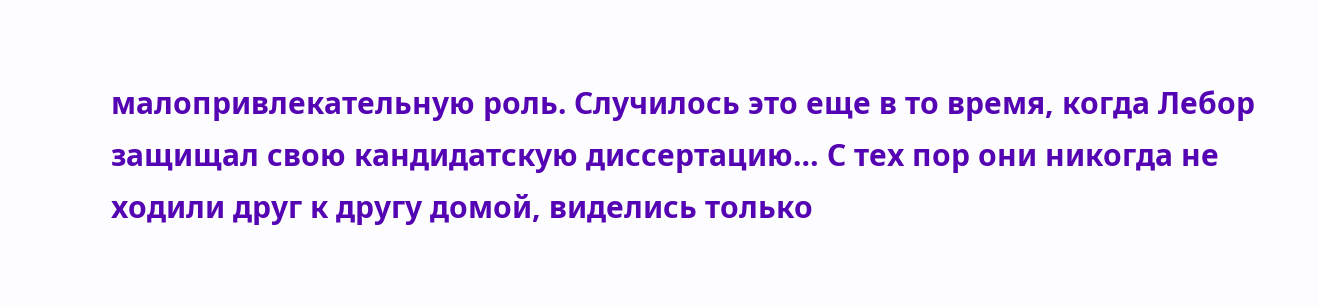малопривлекательную роль. Случилось это еще в то время, когда Лебор защищал свою кандидатскую диссертацию… С тех пор они никогда не ходили друг к другу домой, виделись только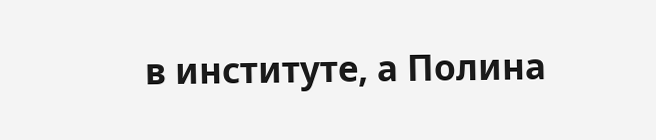в институте, а Полина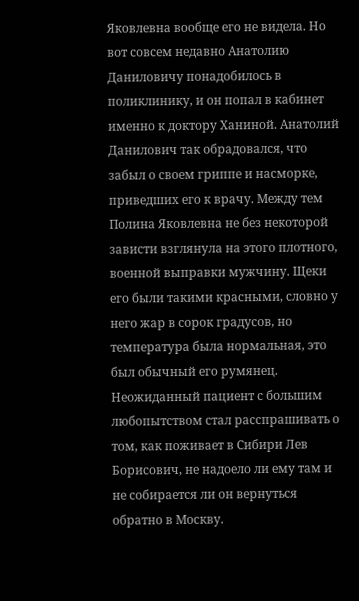Яковлевна вообще его не видела. Но вот совсем недавно Анатолию Даниловичу понадобилось в поликлинику, и он попал в кабинет именно к доктору Ханиной. Анатолий Данилович так обрадовался, что забыл о своем гриппе и насморке, приведших его к врачу. Между тем Полина Яковлевна не без некоторой зависти взглянула на этого плотного, военной выправки мужчину. Щеки его были такими красными, словно у него жар в сорок градусов, но температура была нормальная, это был обычный его румянец. Неожиданный пациент с большим любопытством стал расспрашивать о том, как поживает в Сибири Лев Борисович, не надоело ли ему там и не собирается ли он вернуться обратно в Москву.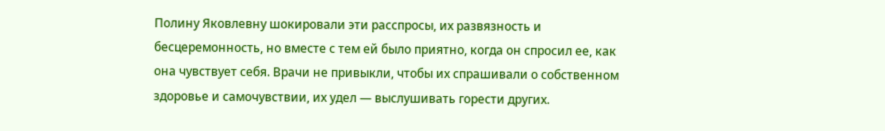Полину Яковлевну шокировали эти расспросы, их развязность и бесцеремонность, но вместе с тем ей было приятно, когда он спросил ее, как она чувствует себя. Врачи не привыкли, чтобы их спрашивали о собственном здоровье и самочувствии, их удел — выслушивать горести других.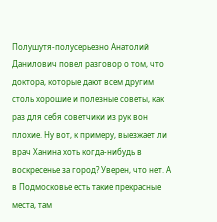Полушутя-полусерьезно Анатолий Данилович повел разговор о том, что доктора, которые дают всем другим столь хорошие и полезные советы, как раз для себя советчики из рук вон плохие. Ну вот, к примеру, выезжает ли врач Ханина хоть когда-нибудь в воскресенье за город? Уверен, что нет. А в Подмосковье есть такие прекрасные места, там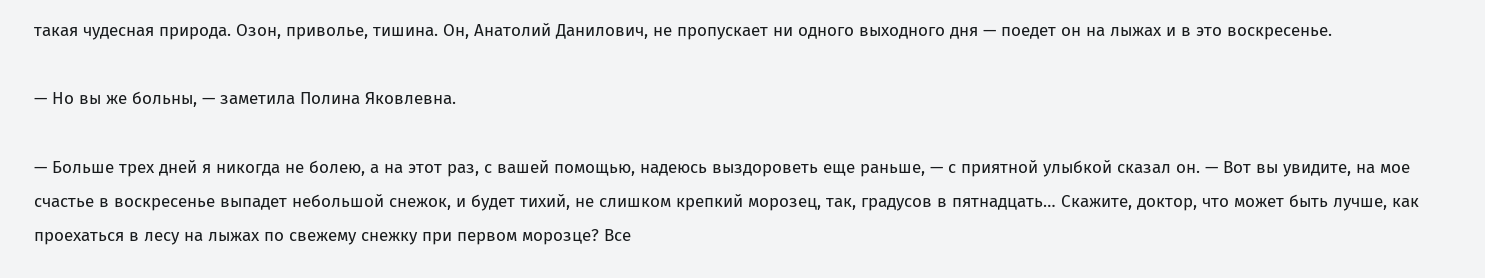такая чудесная природа. Озон, приволье, тишина. Он, Анатолий Данилович, не пропускает ни одного выходного дня — поедет он на лыжах и в это воскресенье.

— Но вы же больны, — заметила Полина Яковлевна.

— Больше трех дней я никогда не болею, а на этот раз, с вашей помощью, надеюсь выздороветь еще раньше, — с приятной улыбкой сказал он. — Вот вы увидите, на мое счастье в воскресенье выпадет небольшой снежок, и будет тихий, не слишком крепкий морозец, так, градусов в пятнадцать… Скажите, доктор, что может быть лучше, как проехаться в лесу на лыжах по свежему снежку при первом морозце? Все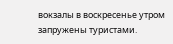вокзалы в воскресенье утром запружены туристами.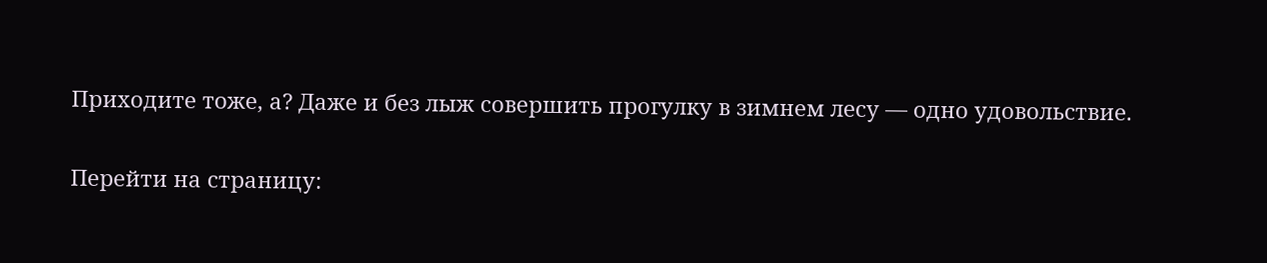Приходите тоже, а? Даже и без лыж совершить прогулку в зимнем лесу — одно удовольствие.

Перейти на страницу: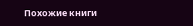Похожие книги